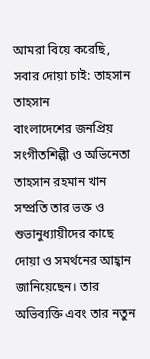আমরা বিয়ে করেছি, সবার দোয়া চাই: তাহসান
তাহসান
বাংলাদেশের জনপ্রিয় সংগীতশিল্পী ও অভিনেতা তাহসান রহমান খান সম্প্রতি তার ভক্ত ও শুভানুধ্যায়ীদের কাছে দোয়া ও সমর্থনের আহ্বান জানিয়েছেন। তার অভিব্যক্তি এবং তার নতুন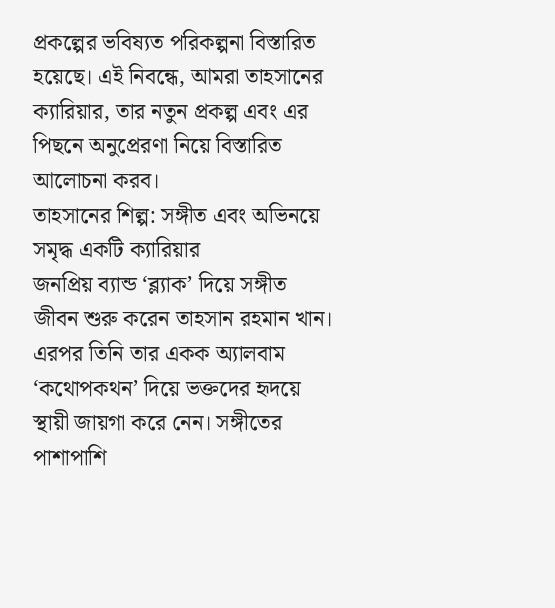প্রকল্পের ভবিষ্যত পরিকল্পনা বিস্তারিত হয়েছে। এই নিবন্ধে, আমরা তাহসানের ক্যারিয়ার, তার নতুন প্রকল্প এবং এর পিছনে অনুপ্রেরণা নিয়ে বিস্তারিত আলোচনা করব।
তাহসানের শিল্প: সঙ্গীত এবং অভিনয়ে সমৃদ্ধ একটি ক্যারিয়ার
জনপ্রিয় ব্যান্ড ‘ব্ল্যাক’ দিয়ে সঙ্গীত জীবন শুরু করেন তাহসান রহমান খান। এরপর তিনি তার একক অ্যালবাম ‘কথোপকথন’ দিয়ে ভক্তদের হৃদয়ে স্থায়ী জায়গা করে নেন। সঙ্গীতের পাশাপাশি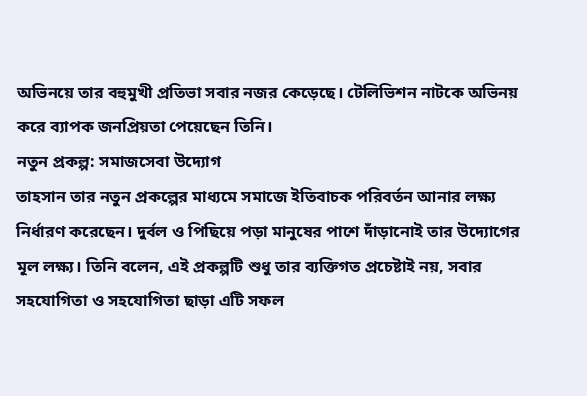অভিনয়ে তার বহুমুখী প্রতিভা সবার নজর কেড়েছে। টেলিভিশন নাটকে অভিনয় করে ব্যাপক জনপ্রিয়তা পেয়েছেন তিনি।
নতুন প্রকল্প: সমাজসেবা উদ্যোগ
তাহসান তার নতুন প্রকল্পের মাধ্যমে সমাজে ইতিবাচক পরিবর্তন আনার লক্ষ্য নির্ধারণ করেছেন। দুর্বল ও পিছিয়ে পড়া মানুষের পাশে দাঁড়ানোই তার উদ্যোগের মূল লক্ষ্য। তিনি বলেন, এই প্রকল্পটি শুধু তার ব্যক্তিগত প্রচেষ্টাই নয়, সবার সহযোগিতা ও সহযোগিতা ছাড়া এটি সফল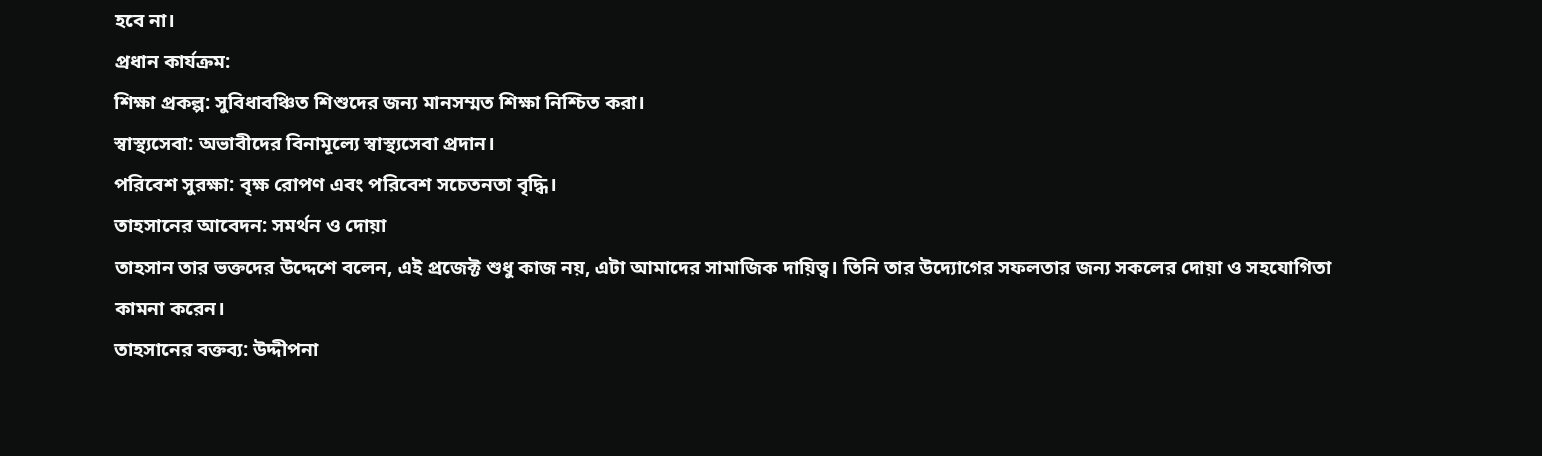হবে না।
প্রধান কার্যক্রম:
শিক্ষা প্রকল্প: সুবিধাবঞ্চিত শিশুদের জন্য মানসম্মত শিক্ষা নিশ্চিত করা।
স্বাস্থ্যসেবা: অভাবীদের বিনামূল্যে স্বাস্থ্যসেবা প্রদান।
পরিবেশ সুরক্ষা: বৃক্ষ রোপণ এবং পরিবেশ সচেতনতা বৃদ্ধি।
তাহসানের আবেদন: সমর্থন ও দোয়া
তাহসান তার ভক্তদের উদ্দেশে বলেন, এই প্রজেক্ট শুধু কাজ নয়, এটা আমাদের সামাজিক দায়িত্ব। তিনি তার উদ্যোগের সফলতার জন্য সকলের দোয়া ও সহযোগিতা কামনা করেন।
তাহসানের বক্তব্য: উদ্দীপনা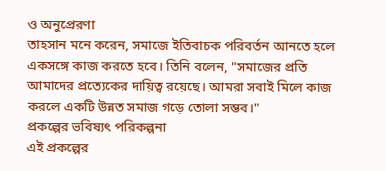ও অনুপ্রেরণা
তাহসান মনে করেন, সমাজে ইতিবাচক পরিবর্তন আনতে হলে একসঙ্গে কাজ করতে হবে। তিনি বলেন, "সমাজের প্রতি আমাদের প্রত্যেকের দায়িত্ব রয়েছে। আমরা সবাই মিলে কাজ করলে একটি উন্নত সমাজ গড়ে তোলা সম্ভব।"
প্রকল্পের ভবিষ্যৎ পরিকল্পনা
এই প্রকল্পের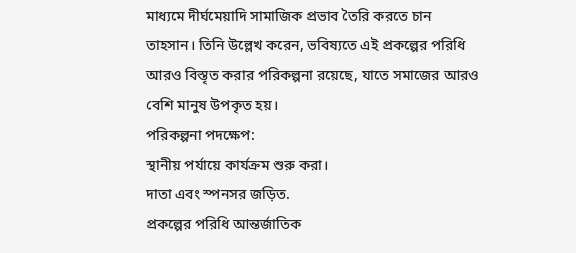মাধ্যমে দীর্ঘমেয়াদি সামাজিক প্রভাব তৈরি করতে চান তাহসান। তিনি উল্লেখ করেন, ভবিষ্যতে এই প্রকল্পের পরিধি আরও বিস্তৃত করার পরিকল্পনা রয়েছে, যাতে সমাজের আরও বেশি মানুষ উপকৃত হয়।
পরিকল্পনা পদক্ষেপ:
স্থানীয় পর্যায়ে কার্যক্রম শুরু করা।
দাতা এবং স্পনসর জড়িত.
প্রকল্পের পরিধি আন্তর্জাতিক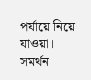পর্যায়ে নিয়ে যাওয়া।
সমর্থন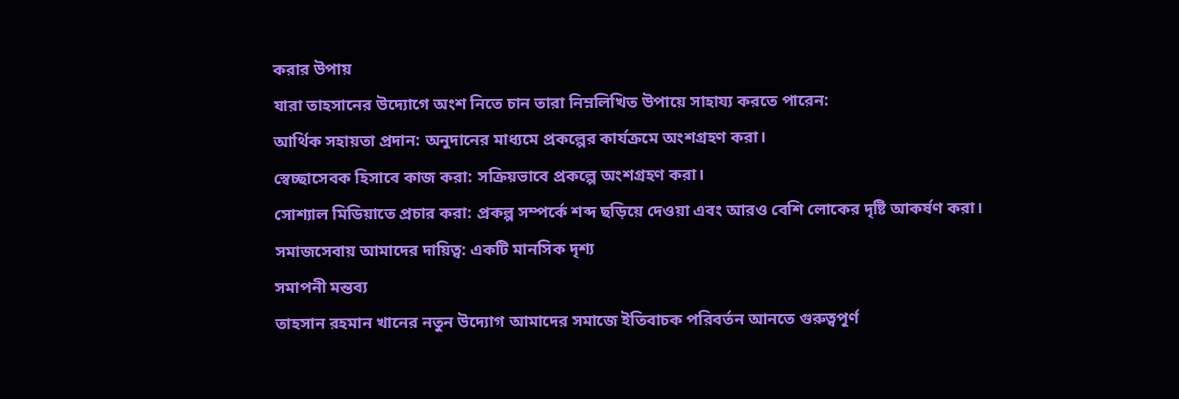করার উপায়
যারা তাহসানের উদ্যোগে অংশ নিতে চান তারা নিম্নলিখিত উপায়ে সাহায্য করতে পারেন:
আর্থিক সহায়তা প্রদান: অনুদানের মাধ্যমে প্রকল্পের কার্যক্রমে অংশগ্রহণ করা।
স্বেচ্ছাসেবক হিসাবে কাজ করা: সক্রিয়ভাবে প্রকল্পে অংশগ্রহণ করা।
সোশ্যাল মিডিয়াতে প্রচার করা: প্রকল্প সম্পর্কে শব্দ ছড়িয়ে দেওয়া এবং আরও বেশি লোকের দৃষ্টি আকর্ষণ করা।
সমাজসেবায় আমাদের দায়িত্ব: একটি মানসিক দৃশ্য
সমাপনী মন্তব্য
তাহসান রহমান খানের নতুন উদ্যোগ আমাদের সমাজে ইতিবাচক পরিবর্তন আনতে গুরুত্বপূর্ণ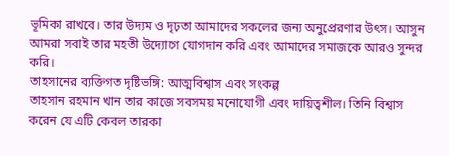ভূমিকা রাখবে। তার উদ্যম ও দৃঢ়তা আমাদের সকলের জন্য অনুপ্রেরণার উৎস। আসুন আমরা সবাই তার মহতী উদ্যোগে যোগদান করি এবং আমাদের সমাজকে আরও সুন্দর করি।
তাহসানের ব্যক্তিগত দৃষ্টিভঙ্গি: আত্মবিশ্বাস এবং সংকল্প
তাহসান রহমান খান তার কাজে সবসময় মনোযোগী এবং দায়িত্বশীল। তিনি বিশ্বাস করেন যে এটি কেবল তারকা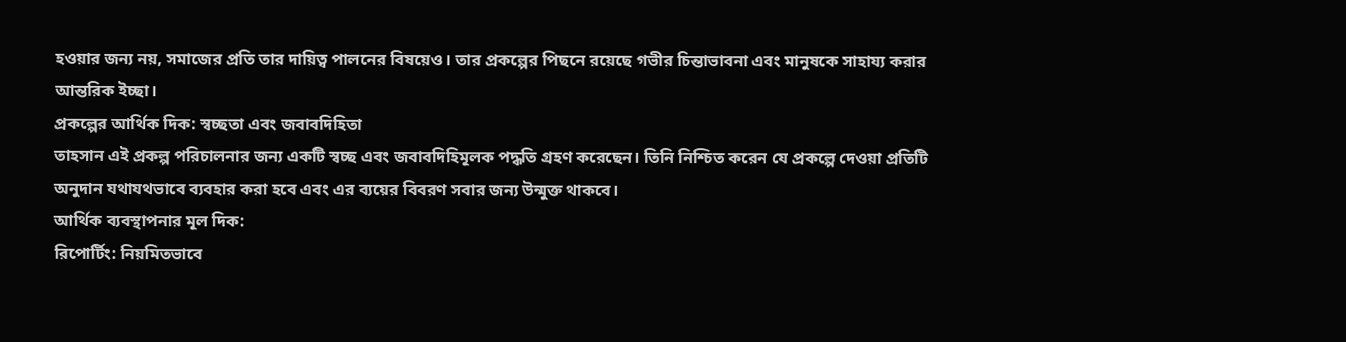হওয়ার জন্য নয়, সমাজের প্রতি তার দায়িত্ব পালনের বিষয়েও। তার প্রকল্পের পিছনে রয়েছে গভীর চিন্তাভাবনা এবং মানুষকে সাহায্য করার আন্তরিক ইচ্ছা।
প্রকল্পের আর্থিক দিক: স্বচ্ছতা এবং জবাবদিহিতা
তাহসান এই প্রকল্প পরিচালনার জন্য একটি স্বচ্ছ এবং জবাবদিহিমূলক পদ্ধতি গ্রহণ করেছেন। তিনি নিশ্চিত করেন যে প্রকল্পে দেওয়া প্রতিটি অনুদান যথাযথভাবে ব্যবহার করা হবে এবং এর ব্যয়ের বিবরণ সবার জন্য উন্মুক্ত থাকবে।
আর্থিক ব্যবস্থাপনার মূল দিক:
রিপোর্টিং: নিয়মিতভাবে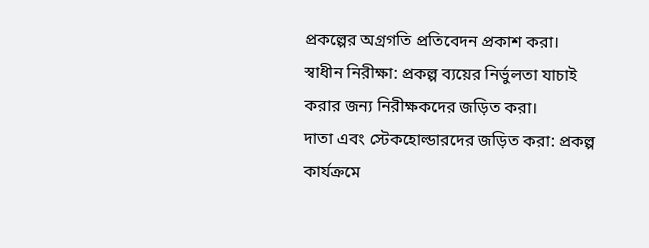প্রকল্পের অগ্রগতি প্রতিবেদন প্রকাশ করা।
স্বাধীন নিরীক্ষা: প্রকল্প ব্যয়ের নির্ভুলতা যাচাই করার জন্য নিরীক্ষকদের জড়িত করা।
দাতা এবং স্টেকহোল্ডারদের জড়িত করা: প্রকল্প কার্যক্রমে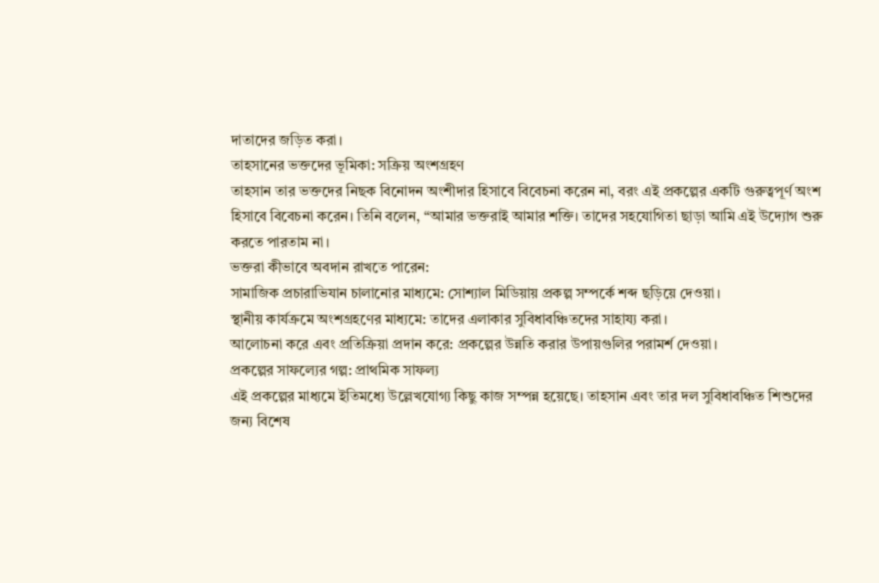দাতাদের জড়িত করা।
তাহসানের ভক্তদের ভূমিকা: সক্রিয় অংশগ্রহণ
তাহসান তার ভক্তদের নিছক বিনোদন অংশীদার হিসাবে বিবেচনা করেন না, বরং এই প্রকল্পের একটি গুরুত্বপূর্ণ অংশ হিসাবে বিবেচনা করেন। তিনি বলেন, “আমার ভক্তরাই আমার শক্তি। তাদের সহযোগিতা ছাড়া আমি এই উদ্যোগ শুরু করতে পারতাম না।
ভক্তরা কীভাবে অবদান রাখতে পারেন:
সামাজিক প্রচারাভিযান চালানোর মাধ্যমে: সোশ্যাল মিডিয়ায় প্রকল্প সম্পর্কে শব্দ ছড়িয়ে দেওয়া।
স্থানীয় কার্যক্রমে অংশগ্রহণের মাধ্যমে: তাদের এলাকার সুবিধাবঞ্চিতদের সাহায্য করা।
আলোচনা করে এবং প্রতিক্রিয়া প্রদান করে: প্রকল্পের উন্নতি করার উপায়গুলির পরামর্শ দেওয়া।
প্রকল্পের সাফল্যের গল্প: প্রাথমিক সাফল্য
এই প্রকল্পের মাধ্যমে ইতিমধ্যে উল্লেখযোগ্য কিছু কাজ সম্পন্ন হয়েছে। তাহসান এবং তার দল সুবিধাবঞ্চিত শিশুদের জন্য বিশেষ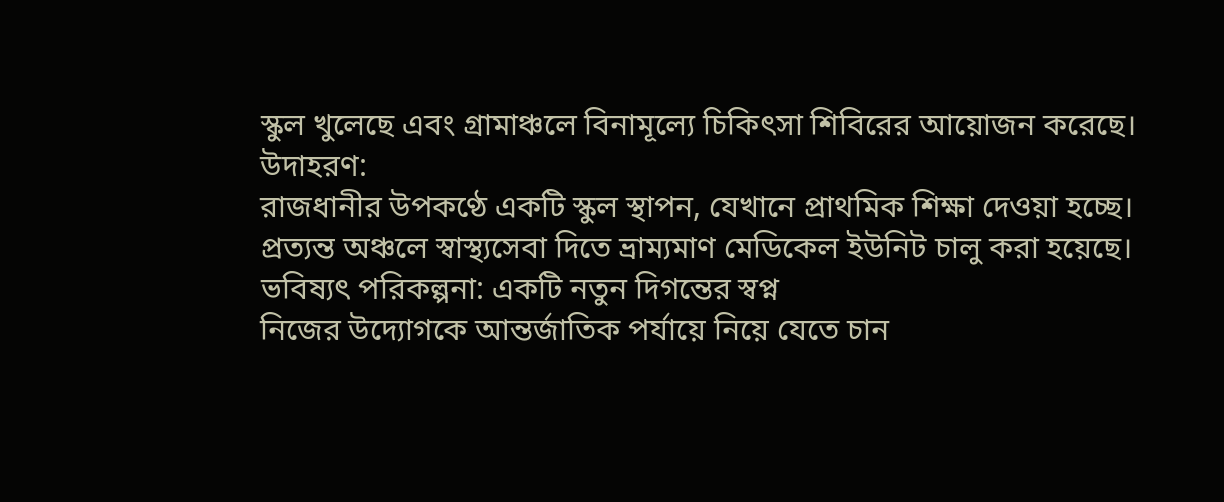স্কুল খুলেছে এবং গ্রামাঞ্চলে বিনামূল্যে চিকিৎসা শিবিরের আয়োজন করেছে।
উদাহরণ:
রাজধানীর উপকণ্ঠে একটি স্কুল স্থাপন, যেখানে প্রাথমিক শিক্ষা দেওয়া হচ্ছে।
প্রত্যন্ত অঞ্চলে স্বাস্থ্যসেবা দিতে ভ্রাম্যমাণ মেডিকেল ইউনিট চালু করা হয়েছে।
ভবিষ্যৎ পরিকল্পনা: একটি নতুন দিগন্তের স্বপ্ন
নিজের উদ্যোগকে আন্তর্জাতিক পর্যায়ে নিয়ে যেতে চান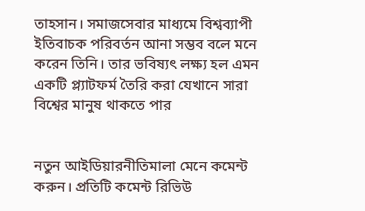তাহসান। সমাজসেবার মাধ্যমে বিশ্বব্যাপী ইতিবাচক পরিবর্তন আনা সম্ভব বলে মনে করেন তিনি। তার ভবিষ্যৎ লক্ষ্য হল এমন একটি প্ল্যাটফর্ম তৈরি করা যেখানে সারা বিশ্বের মানুষ থাকতে পার


নতুন আইডিয়ারনীতিমালা মেনে কমেন্ট করুন। প্রতিটি কমেন্ট রিভিউ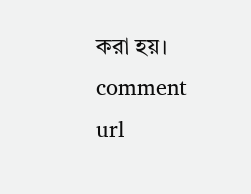করা হয়।
comment url